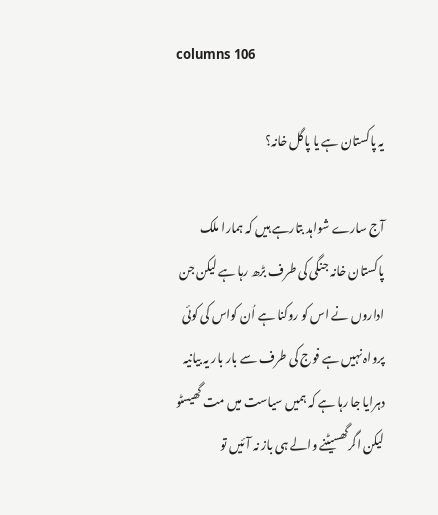columns 106

یہ پاکستان ہے یا پاگل خانہ؟

آج سارے شواہد بتارہے ہیں کہ ہمارا ملک پاکستان خانہ جنگی کی طرف بڑھ رہا ہے لیکن جن اداروں نے اس کو روکنا ہے اُن کواس کی کوئی پرواہ نہیں ہے فوج کی طرف سے بار بار یہ بیانیہ دہرایا جا رہا ہے کہ ہمیں سیاست میں مت گھیسٹو لیکن اگرگھسیٹنے والے ہی باز نہ آئیں تو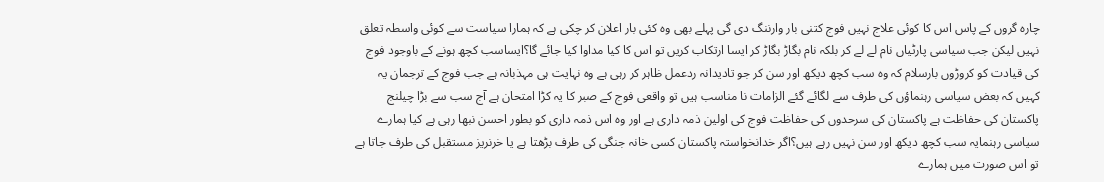چارہ گروں کے پاس اس کا کوئی علاج نہیں فوج کتنی بار وارننگ دی گی پہلے بھی وہ کئی بار اعلان کر چکی ہے کہ ہمارا سیاست سے کوئی واسطہ تعلق نہیں لیکن جب سیاسی پارٹیاں نام لے لے کر بلکہ نام بگاڑ بگاڑ کر ایسا ارتکاب کریں تو اس کا کیا مداوا کیا جائے گا؟ایساسب کچھ ہونے کے باوجود فوج کی قیادت کو کروڑوں بارسلام کہ وہ سب کچھ دیکھ اور سن کر جو تادیدانہ ردعمل ظاہر کر رہی ہے وہ نہایت ہی مہذبانہ ہے جب فوج کے ترجمان یہ کہیں کہ بعض سیاسی رہنماؤں کی طرف سے لگائے گئے الزامات نا مناسب ہیں تو واقعی فوج کے صبر کا یہ کڑا امتحان ہے آج سب سے بڑا چیلنج پاکستان کی حفاظت ہے پاکستان کی سرحدوں کی حفاظت فوج کی اولین ذمہ داری ہے اور وہ اس ذمہ داری کو بطور احسن نبھا رہی ہے کیا ہمارے سیاسی رہنمایہ سب کچھ دیکھ اور سن نہیں رہے ہیں؟اگر خدانخواستہ پاکستان کسی خانہ جنگی کی طرف بڑھتا ہے یا خرنریز مستقبل کی طرف جاتا ہے تو اس صورت میں ہمارے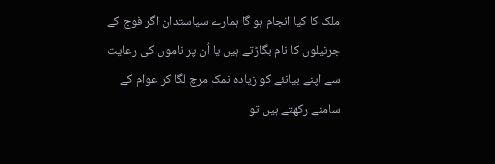ملک کا کیا انجام ہو گا ہمارے سیاستدان اگر فوج کے جرنیلوں کا نام بگاڑتے ہیں یا اُن پر ناموں کی رعایت سے اپنے بیانئے کو زیادہ نمک مرچ لگا کر عوام کے سامنے رکھتے ہیں تو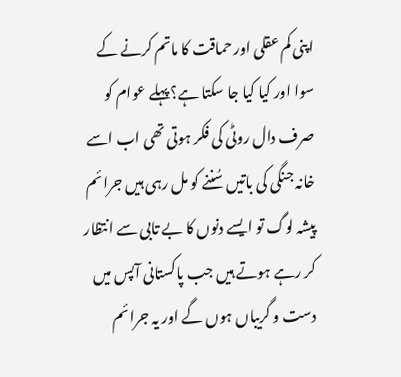اپنی کم عقلی اور حماقت کا ماتم کرنے کے سوا اور کیا کیا جا سکتا ہے؟پہلے عوام کو صرف دال روٹی کی فکر ہوتی تھی اب اسے خانہ جنگی کی باتیں سُننے کو مل رہی ہیں جرائم پیشہ لوگ تو ایسے دنوں کا بے تابی سے انتظار کر رہے ہوتے ہیں جب پاکستانی آپس میں دست و گریباں ہوں گے اور یہ جرائم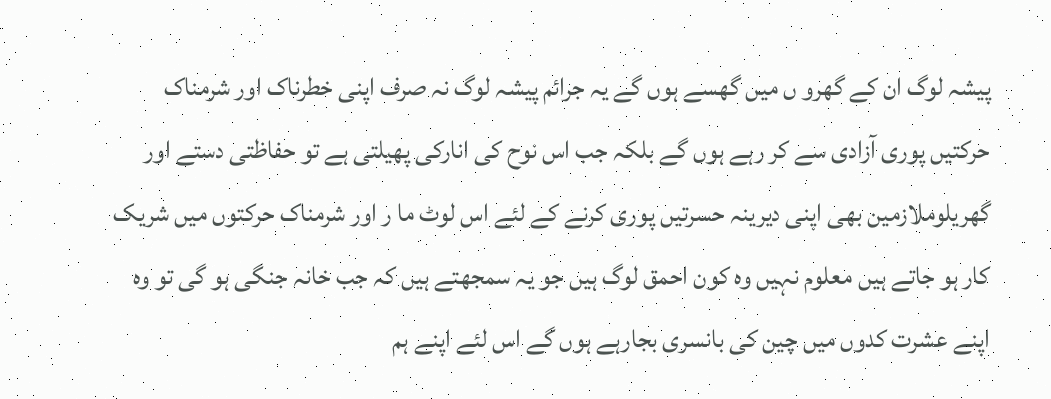پیشہ لوگ ان کے گھرو ں میں گھسے ہوں گے یہ جرائم پیشہ لوگ نہ صرف اپنی خطرناک اور شرمناک حرکتیں پوری آزادی سے کر رہے ہوں گے بلکہ جب اس نوح کی انارکی پھیلتی ہے تو حفاظتی دستے اور گھریلوملازمین بھی اپنی دیرینہ حسرتیں پوری کرنے کے لئے اس لوٹ ما ر اور شرمناک حرکتوں میں شریک کار ہو جاتے ہیں معلوم نہیں وہ کون احمق لوگ ہیں جو یہ سمجھتے ہیں کہ جب خانہ جنگی ہو گی تو وہ اپنے عشرت کدوں میں چین کی بانسری بجارہے ہوں گے اس لئے اپنے ہم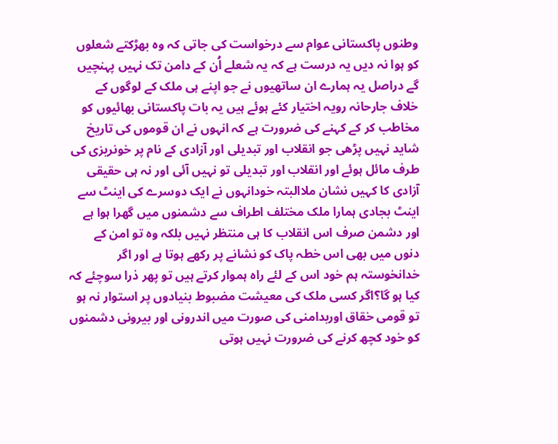وطنوں پاکستانی عوام سے درخواست کی جاتی کہ وہ بھڑکتے شعلوں کو ہوا نہ دیں یہ درست ہے کہ یہ شعلے اُن کے دامن تک نہیں پہنچیں گے دراصل یہ ہمارے ان ساتھیوں نے جو اپنے ہی ملک کے لوگوں کے خلاف جارحانہ رویہ اختیار کئے ہوئے ہیں یہ بات پاکستانی بھائیوں کو مخاطب کر کے کہنے کی ضرورت ہے کہ انہوں نے ان قوموں کی تاریخ شاید نہیں پڑھی جو انقلاب اور تبدیلی اور آزادی کے نام پر خونریزی کی طرف مائل ہوئے اور انقلاب اور تبدیلی تو نہیں آئی اور نہ ہی حقیقی آزادی کا کہیں نشان ملاالبتہ خودانہوں نے ایک دوسرے کی اینٹ سے اینٹ بجادی ہمارا ملک مختلف اطراف سے دشمنوں میں گھرا ہوا ہے اور دشمن صرف اس انقلاب کا ہی منتظر نہیں بلکہ وہ تو امن کے دنوں میں بھی اس خطہ پاک کو نشانے پر رکھے ہوتا ہے اور اگر خدانخوستہ ہم خود اس کے لئے راہ ہموار کرتے ہیں تو پھر ذرا سوچئے کہ کیا ہو گا؟اگر کسی ملک کی معیشت مضبوط بنیادوں پر استوار نہ ہو تو قومی خقاق اوربدامنی کی صورت میں اندرونی اور بیرونی دشمنوں کو خود کچھ کرنے کی ضرورت نہیں ہوتی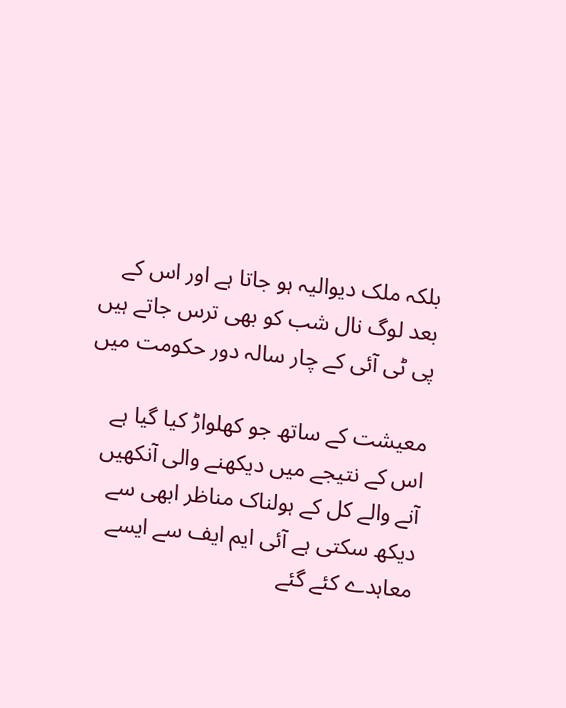بلکہ ملک دیوالیہ ہو جاتا ہے اور اس کے بعد لوگ نال شب کو بھی ترس جاتے ہیں پی ٹی آئی کے چار سالہ دور حکومت میں

معیشت کے ساتھ جو کھلواڑ کیا گیا ہے اس کے نتیجے میں دیکھنے والی آنکھیں آنے والے کل کے ہولناک مناظر ابھی سے دیکھ سکتی ہے آئی ایم ایف سے ایسے معاہدے کئے گئے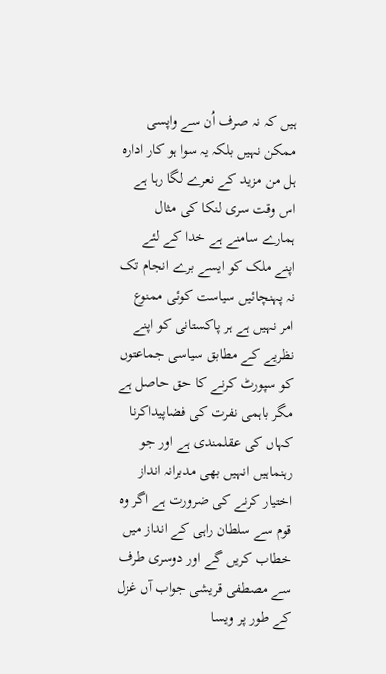ہیں کہ نہ صرف اُن سے واپسی ممکن نہیں بلکہ یہ سوا ہو کار ادارہ ہل من مزید کے نعرے لگا رہا ہے اس وقت سری لنکا کی مثال ہمارے سامنے ہے خدا کے لئے اپنے ملک کو ایسے برے انجام تک نہ پہنچائیں سیاست کوئی ممنوع امر نہیں ہے ہر پاکستانی کو اپنے نظریے کے مطابق سیاسی جماعتوں کو سپورٹ کرنے کا حق حاصل ہے مگر باہمی نفرت کی فضاپیداکرنا کہاں کی عقلمندی ہے اور جو رہنماہیں انہیں بھی مدبرانہ انداز اختیار کرنے کی ضرورت ہے اگر وہ قوم سے سلطان راہی کے انداز میں خطاب کریں گے اور دوسری طرف سے مصطفی قریشی جواب آں غزل کے طور پر ویسا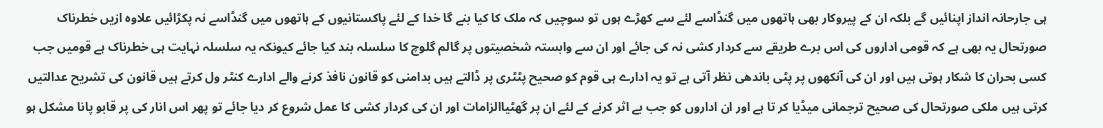ہی جارحانہ انداز اپنائیں گے بلکہ ان کے پیروکار بھی ہاتھوں میں گنڈاسے لئے سے کھڑے ہوں تو سوچیں کہ ملک کا کیا بنے گا خدا کے لئے پاکستانیوں کے ہاتھوں میں گنڈاسے نہ پکڑائیں علاوہ ازیں خطرناک صورتحال یہ بھی ہے کہ قومی اداروں کی اس برے طریقے سے کردار کشی نہ کی جائے اور ان سے وابستہ شخصیتوں پر گالم گلوچ کا سلسلہ بند کیا جائے کیونکہ یہ سلسلہ نہایت ہی خطرناک ہے قومیں جب کسی بحران کا شکار ہوتی ہیں اور ان کی آنکھوں پر پٹی باندھی نظر آتی ہے تو یہ ادارے ہی قوم کو صحیح پٹٹری پر ڈالتے ہیں بدامنی کو قانون نافذ کرنے والے ادارے کنٹر ول کرتے ہیں قانون کی تشریح عدالتیں کرتی ہیں ملکی صورتحال کی صحیح ترجمانی میڈیا کر تا ہے اور ان اداروں کو جب بے اثر کرنے کے لئے ان پر گھٹیاالزامات اور ان کی کردار کشی کا عمل شروع کر دیا جائے تو پھر اس انار کی پر قابو پانا مشکل ہو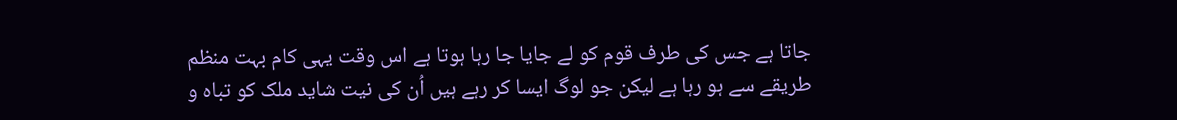جاتا ہے جس کی طرف قوم کو لے جایا جا رہا ہوتا ہے اس وقت یہی کام بہت منظم طریقے سے ہو رہا ہے لیکن جو لوگ ایسا کر رہے ہیں اُن کی نیت شاید ملک کو تباہ و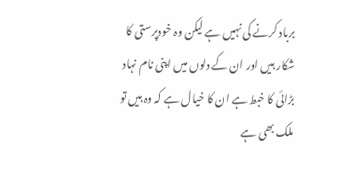برباد کرنے کی نہیں ہے لیکن وہ خودپرستی کا شکار ہیں اور ان کے دلوں میں اپنی نام نہاد بڑائی کا خبط ہے ان کا خیال ہے کہ وہ ہیں تو ملک بھی ہے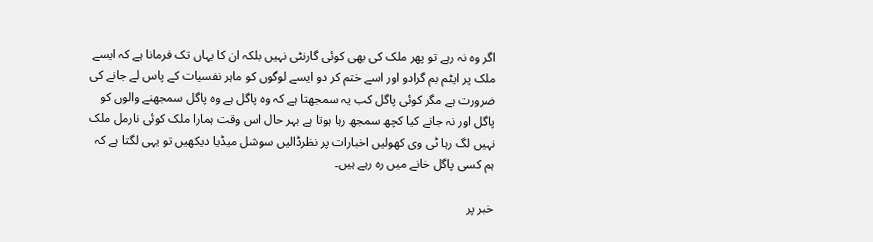اگر وہ نہ رہے تو پھر ملک کی بھی کوئی گارنٹی نہیں بلکہ ان کا یہاں تک فرمانا ہے کہ ایسے ملک پر ایٹم بم گرادو اور اسے ختم کر دو ایسے لوگوں کو ماہر نفسیات کے پاس لے جانے کی ضرورت ہے مگر کوئی پاگل کب یہ سمجھتا ہے کہ وہ پاگل ہے وہ پاگل سمجھنے والوں کو پاگل اور نہ جانے کیا کچھ سمجھ رہا ہوتا ہے بہر حال اس وقت ہمارا ملک کوئی نارمل ملک نہیں لگ رہا ٹی وی کھولیں اخبارات پر نظرڈالیں سوشل میڈیا دیکھیں تو یہی لگتا ہے کہ ہم کسی پاگل خانے میں رہ رہے ہیں۔

خبر پر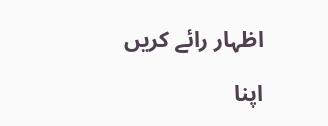اظہار رائے کریں

اپنا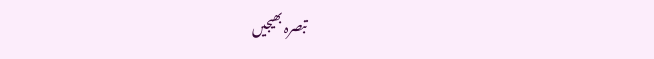تبصرہ بھیجیں